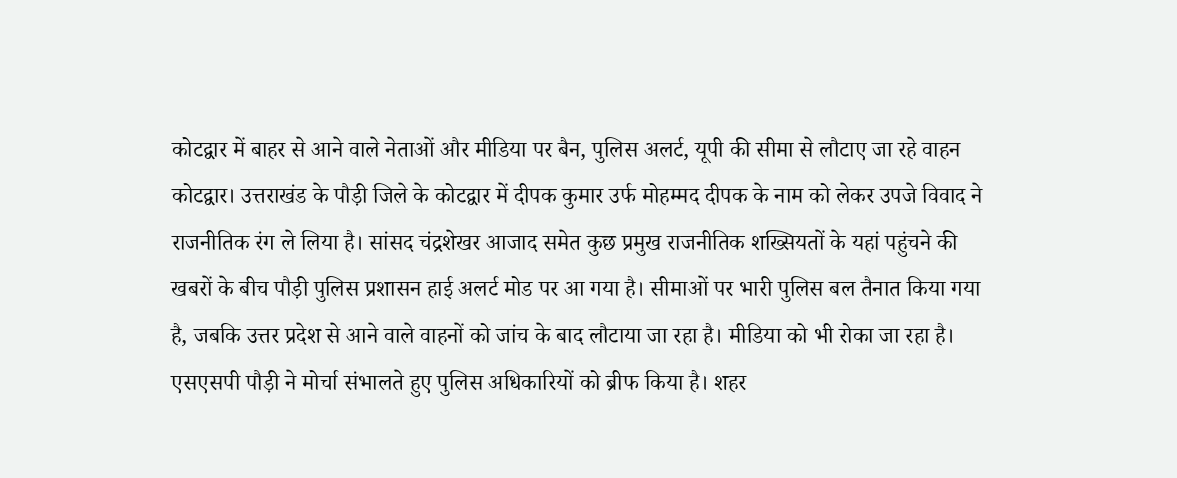कोटद्वार में बाहर से आने वाले नेताओं और मीडिया पर बैन, पुलिस अलर्ट, यूपी की सीमा से लौटाए जा रहे वाहन
कोटद्वार। उत्तराखंड के पौड़ी जिले के कोटद्वार में दीपक कुमार उर्फ मोहम्मद दीपक के नाम को लेकर उपजे विवाद ने राजनीतिक रंग ले लिया है। सांसद चंद्रशेखर आजाद समेत कुछ प्रमुख राजनीतिक शख्सियतों के यहां पहुंचने की खबरों के बीच पौड़ी पुलिस प्रशासन हाई अलर्ट मोड पर आ गया है। सीमाओं पर भारी पुलिस बल तैनात किया गया है, जबकि उत्तर प्रदेश से आने वाले वाहनों को जांच के बाद लौटाया जा रहा है। मीडिया को भी रोका जा रहा है। एसएसपी पौड़ी ने मोर्चा संभालते हुए पुलिस अधिकारियों को ब्रीफ किया है। शहर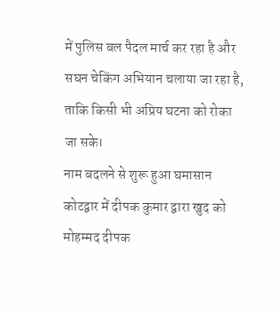में पुलिस बल पैदल मार्च कर रहा है और सघन चेकिंग अभियान चलाया जा रहा है, ताकि किसी भी अप्रिय घटना को रोका जा सके।
नाम बदलने से शुरू हुआ घमासान
कोटद्वार में दीपक कुमार द्वारा खुद को मोहम्मद दीपक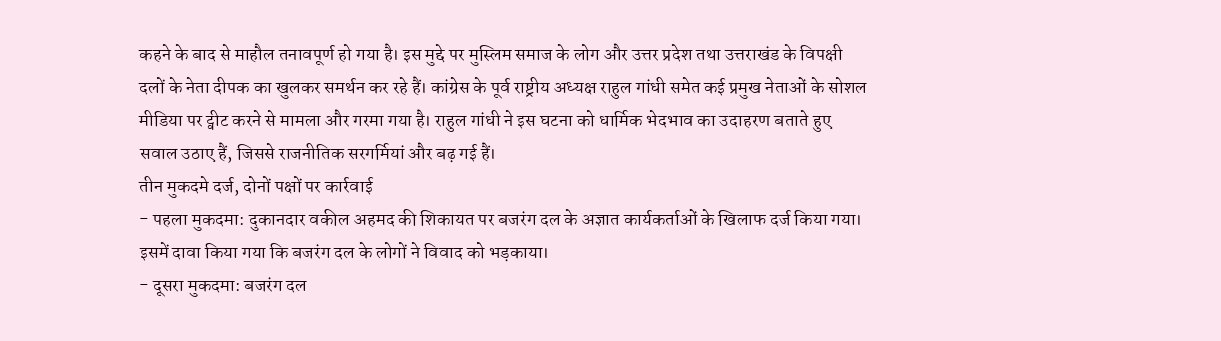कहने के बाद से माहौल तनावपूर्ण हो गया है। इस मुद्दे पर मुस्लिम समाज के लोग और उत्तर प्रदेश तथा उत्तराखंड के विपक्षी दलों के नेता दीपक का खुलकर समर्थन कर रहे हैं। कांग्रेस के पूर्व राष्ट्रीय अध्यक्ष राहुल गांधी समेत कई प्रमुख नेताओं के सोशल मीडिया पर ट्वीट करने से मामला और गरमा गया है। राहुल गांधी ने इस घटना को धार्मिक भेदभाव का उदाहरण बताते हुए सवाल उठाए हैं, जिससे राजनीतिक सरगर्मियां और बढ़ गई हैं।
तीन मुकदमे दर्ज, दोनों पक्षों पर कार्रवाई
- पहला मुकदमा: दुकानदार वकील अहमद की शिकायत पर बजरंग दल के अज्ञात कार्यकर्ताओं के खिलाफ दर्ज किया गया। इसमें दावा किया गया कि बजरंग दल के लोगों ने विवाद को भड़काया।
- दूसरा मुकदमा: बजरंग दल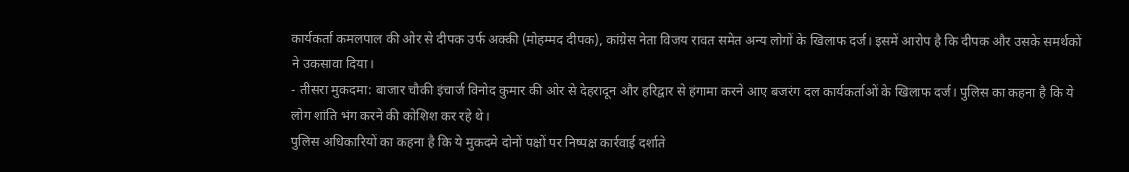कार्यकर्ता कमलपाल की ओर से दीपक उर्फ अक्की (मोहम्मद दीपक), कांग्रेस नेता विजय रावत समेत अन्य लोगों के खिलाफ दर्ज। इसमें आरोप है कि दीपक और उसके समर्थकों ने उकसावा दिया।
- तीसरा मुकदमा: बाजार चौकी इंचार्ज विनोद कुमार की ओर से देहरादून और हरिद्वार से हंगामा करने आए बजरंग दल कार्यकर्ताओं के खिलाफ दर्ज। पुलिस का कहना है कि ये लोग शांति भंग करने की कोशिश कर रहे थे।
पुलिस अधिकारियों का कहना है कि ये मुकदमे दोनों पक्षों पर निष्पक्ष कार्रवाई दर्शाते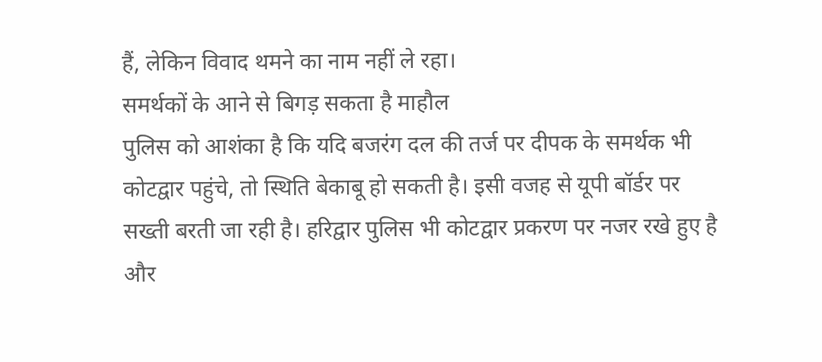हैं, लेकिन विवाद थमने का नाम नहीं ले रहा।
समर्थकों के आने से बिगड़ सकता है माहौल
पुलिस को आशंका है कि यदि बजरंग दल की तर्ज पर दीपक के समर्थक भी कोटद्वार पहुंचे, तो स्थिति बेकाबू हो सकती है। इसी वजह से यूपी बॉर्डर पर सख्ती बरती जा रही है। हरिद्वार पुलिस भी कोटद्वार प्रकरण पर नजर रखे हुए है और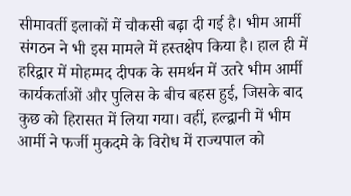सीमावर्ती इलाकों में चौकसी बढ़ा दी गई है। भीम आर्मी संगठन ने भी इस मामले में हस्तक्षेप किया है। हाल ही में हरिद्वार में मोहम्मद दीपक के समर्थन में उतरे भीम आर्मी कार्यकर्ताओं और पुलिस के बीच बहस हुई, जिसके बाद कुछ को हिरासत में लिया गया। वहीं, हल्द्वानी में भीम आर्मी ने फर्जी मुकदमे के विरोध में राज्यपाल को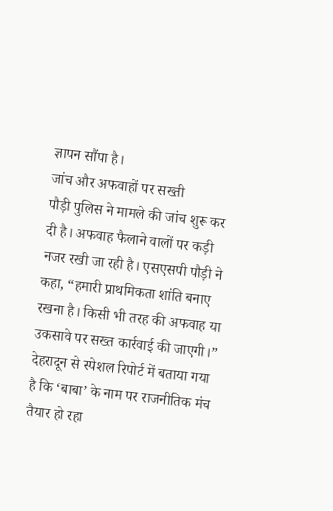ज्ञापन सौंपा है।
जांच और अफवाहों पर सख्ती
पौड़ी पुलिस ने मामले की जांच शुरू कर दी है। अफवाह फैलाने वालों पर कड़ी नजर रखी जा रही है। एसएसपी पौड़ी ने कहा, “हमारी प्राथमिकता शांति बनाए रखना है। किसी भी तरह की अफवाह या उकसावे पर सख्त कार्रवाई की जाएगी।” देहरादून से स्पेशल रिपोर्ट में बताया गया है कि ‘बाबा’ के नाम पर राजनीतिक मंच तैयार हो रहा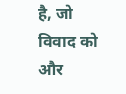है, जो विवाद को और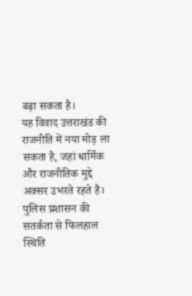बढ़ा सकता है।
यह विवाद उत्तराखंड की राजनीति में नया मोड़ ला सकता है, जहां धार्मिक और राजनीतिक मुद्दे अक्सर उभरते रहते हैं। पुलिस प्रशासन की सतर्कता से फिलहाल स्थिति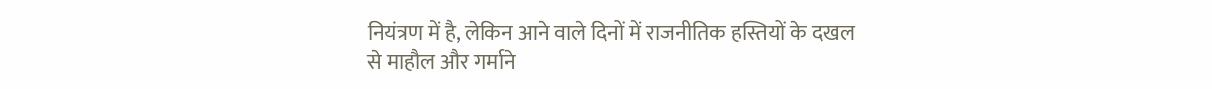नियंत्रण में है, लेकिन आने वाले दिनों में राजनीतिक हस्तियों के दखल से माहौल और गर्माने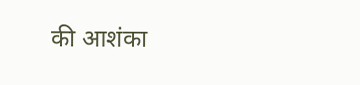की आशंका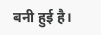बनी हुई है।